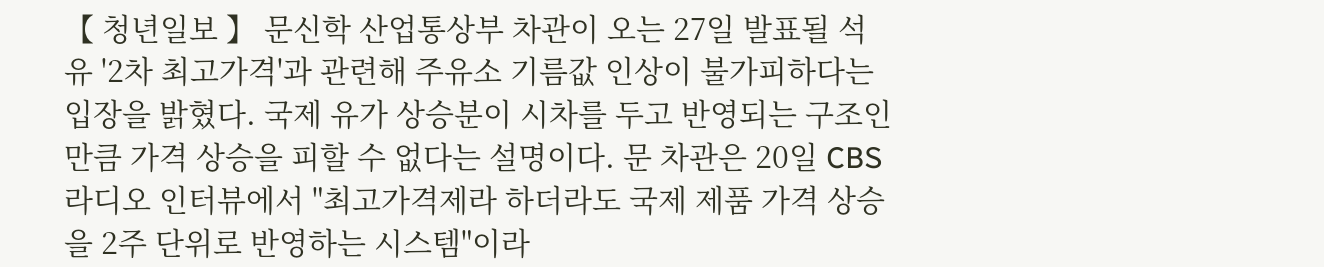【 청년일보 】 문신학 산업통상부 차관이 오는 27일 발표될 석유 '2차 최고가격'과 관련해 주유소 기름값 인상이 불가피하다는 입장을 밝혔다. 국제 유가 상승분이 시차를 두고 반영되는 구조인 만큼 가격 상승을 피할 수 없다는 설명이다. 문 차관은 20일 CBS 라디오 인터뷰에서 "최고가격제라 하더라도 국제 제품 가격 상승을 2주 단위로 반영하는 시스템"이라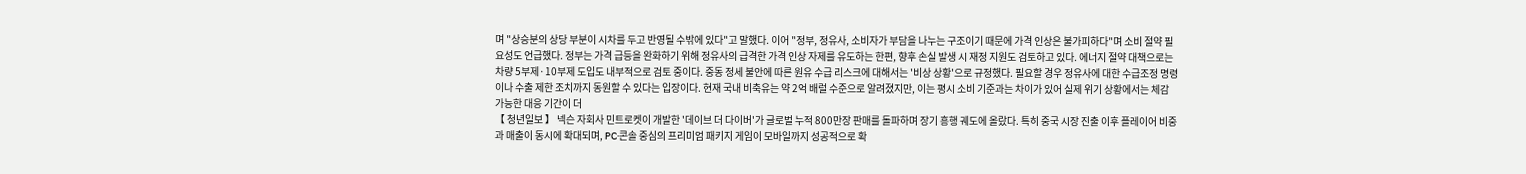며 "상승분의 상당 부분이 시차를 두고 반영될 수밖에 있다"고 말했다. 이어 "정부, 정유사, 소비자가 부담을 나누는 구조이기 때문에 가격 인상은 불가피하다"며 소비 절약 필요성도 언급했다. 정부는 가격 급등을 완화하기 위해 정유사의 급격한 가격 인상 자제를 유도하는 한편, 향후 손실 발생 시 재정 지원도 검토하고 있다. 에너지 절약 대책으로는 차량 5부제·10부제 도입도 내부적으로 검토 중이다. 중동 정세 불안에 따른 원유 수급 리스크에 대해서는 '비상 상황'으로 규정했다. 필요할 경우 정유사에 대한 수급조정 명령이나 수출 제한 조치까지 동원할 수 있다는 입장이다. 현재 국내 비축유는 약 2억 배럴 수준으로 알려졌지만, 이는 평시 소비 기준과는 차이가 있어 실제 위기 상황에서는 체감 가능한 대응 기간이 더
【 청년일보 】 넥슨 자회사 민트로켓이 개발한 '데이브 더 다이버'가 글로벌 누적 800만장 판매를 돌파하며 장기 흥행 궤도에 올랐다. 특히 중국 시장 진출 이후 플레이어 비중과 매출이 동시에 확대되며, PC·콘솔 중심의 프리미엄 패키지 게임이 모바일까지 성공적으로 확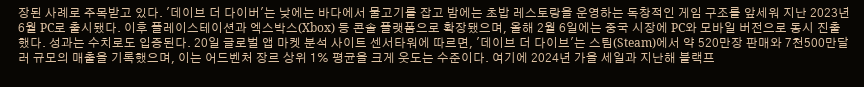장된 사례로 주목받고 있다. '데이브 더 다이버'는 낮에는 바다에서 물고기를 잡고 밤에는 초밥 레스토랑을 운영하는 독창적인 게임 구조를 앞세워 지난 2023년 6월 PC로 출시됐다. 이후 플레이스테이션과 엑스박스(Xbox) 등 콘솔 플랫폼으로 확장됐으며, 올해 2월 6일에는 중국 시장에 PC와 모바일 버전으로 동시 진출했다. 성과는 수치로도 입증된다. 20일 글로벌 앱 마켓 분석 사이트 센서타워에 따르면, '데이브 더 다이브'는 스팀(Steam)에서 약 520만장 판매와 7천500만달러 규모의 매출을 기록했으며, 이는 어드벤처 장르 상위 1% 평균을 크게 웃도는 수준이다. 여기에 2024년 가을 세일과 지난해 블랙프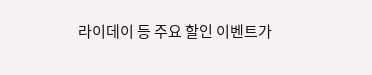라이데이 등 주요 할인 이벤트가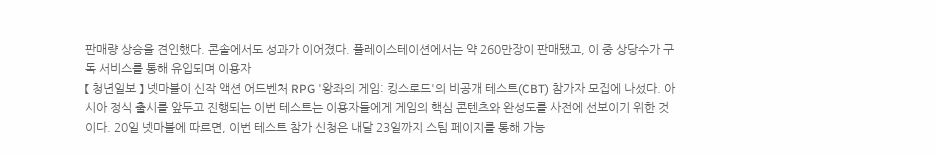판매량 상승을 견인했다. 콘솔에서도 성과가 이어졌다. 플레이스테이션에서는 약 260만장이 판매됐고, 이 중 상당수가 구독 서비스를 통해 유입되며 이용자
【 청년일보 】 넷마블이 신작 액션 어드벤처 RPG '왕좌의 게임: 킹스로드'의 비공개 테스트(CBT) 참가자 모집에 나섰다. 아시아 정식 출시를 앞두고 진행되는 이번 테스트는 이용자들에게 게임의 핵심 콘텐츠와 완성도를 사전에 선보이기 위한 것이다. 20일 넷마블에 따르면, 이번 테스트 참가 신청은 내달 23일까지 스팀 페이지를 통해 가능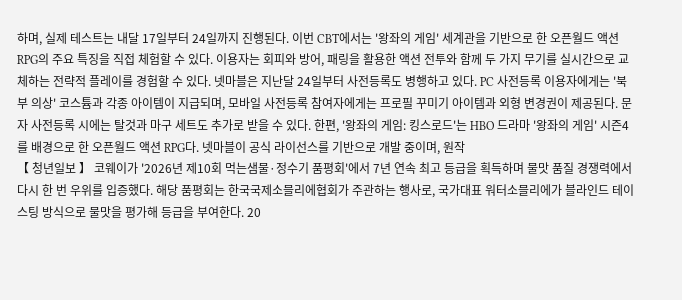하며, 실제 테스트는 내달 17일부터 24일까지 진행된다. 이번 CBT에서는 '왕좌의 게임' 세계관을 기반으로 한 오픈월드 액션 RPG의 주요 특징을 직접 체험할 수 있다. 이용자는 회피와 방어, 패링을 활용한 액션 전투와 함께 두 가지 무기를 실시간으로 교체하는 전략적 플레이를 경험할 수 있다. 넷마블은 지난달 24일부터 사전등록도 병행하고 있다. PC 사전등록 이용자에게는 '북부 의상' 코스튬과 각종 아이템이 지급되며, 모바일 사전등록 참여자에게는 프로필 꾸미기 아이템과 외형 변경권이 제공된다. 문자 사전등록 시에는 탈것과 마구 세트도 추가로 받을 수 있다. 한편, '왕좌의 게임: 킹스로드'는 HBO 드라마 '왕좌의 게임' 시즌4를 배경으로 한 오픈월드 액션 RPG다. 넷마블이 공식 라이선스를 기반으로 개발 중이며, 원작
【 청년일보 】 코웨이가 '2026년 제10회 먹는샘물·정수기 품평회'에서 7년 연속 최고 등급을 획득하며 물맛 품질 경쟁력에서 다시 한 번 우위를 입증했다. 해당 품평회는 한국국제소믈리에협회가 주관하는 행사로, 국가대표 워터소믈리에가 블라인드 테이스팅 방식으로 물맛을 평가해 등급을 부여한다. 20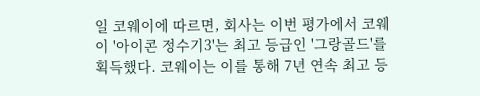일 코웨이에 따르면, 회사는 이번 평가에서 코웨이 '아이콘 정수기3'는 최고 등급인 '그랑골드'를 획득했다. 코웨이는 이를 통해 7년 연속 최고 등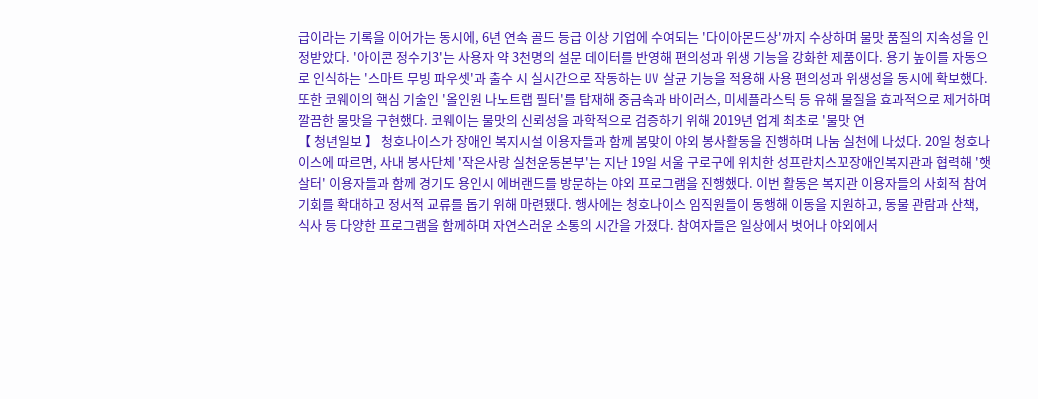급이라는 기록을 이어가는 동시에, 6년 연속 골드 등급 이상 기업에 수여되는 '다이아몬드상'까지 수상하며 물맛 품질의 지속성을 인정받았다. '아이콘 정수기3'는 사용자 약 3천명의 설문 데이터를 반영해 편의성과 위생 기능을 강화한 제품이다. 용기 높이를 자동으로 인식하는 '스마트 무빙 파우셋'과 출수 시 실시간으로 작동하는 UV 살균 기능을 적용해 사용 편의성과 위생성을 동시에 확보했다. 또한 코웨이의 핵심 기술인 '올인원 나노트랩 필터'를 탑재해 중금속과 바이러스, 미세플라스틱 등 유해 물질을 효과적으로 제거하며 깔끔한 물맛을 구현했다. 코웨이는 물맛의 신뢰성을 과학적으로 검증하기 위해 2019년 업계 최초로 '물맛 연
【 청년일보 】 청호나이스가 장애인 복지시설 이용자들과 함께 봄맞이 야외 봉사활동을 진행하며 나눔 실천에 나섰다. 20일 청호나이스에 따르면, 사내 봉사단체 '작은사랑 실천운동본부'는 지난 19일 서울 구로구에 위치한 성프란치스꼬장애인복지관과 협력해 '햇살터' 이용자들과 함께 경기도 용인시 에버랜드를 방문하는 야외 프로그램을 진행했다. 이번 활동은 복지관 이용자들의 사회적 참여 기회를 확대하고 정서적 교류를 돕기 위해 마련됐다. 행사에는 청호나이스 임직원들이 동행해 이동을 지원하고, 동물 관람과 산책, 식사 등 다양한 프로그램을 함께하며 자연스러운 소통의 시간을 가졌다. 참여자들은 일상에서 벗어나 야외에서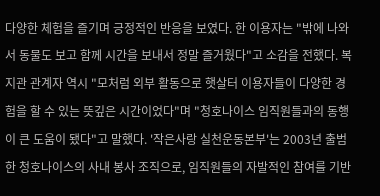다양한 체험을 즐기며 긍정적인 반응을 보였다. 한 이용자는 "밖에 나와서 동물도 보고 함께 시간을 보내서 정말 즐거웠다"고 소감을 전했다. 복지관 관계자 역시 "모처럼 외부 활동으로 햇살터 이용자들이 다양한 경험을 할 수 있는 뜻깊은 시간이었다"며 "청호나이스 임직원들과의 동행이 큰 도움이 됐다"고 말했다. '작은사랑 실천운동본부'는 2003년 출범한 청호나이스의 사내 봉사 조직으로, 임직원들의 자발적인 참여를 기반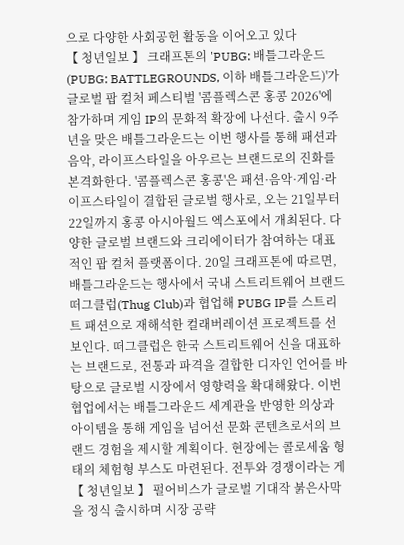으로 다양한 사회공헌 활동을 이어오고 있다
【 청년일보 】 크래프톤의 'PUBG: 배틀그라운드(PUBG: BATTLEGROUNDS, 이하 배틀그라운드)'가 글로벌 팝 컬처 페스티벌 '콤플렉스콘 홍콩 2026'에 참가하며 게임 IP의 문화적 확장에 나선다. 출시 9주년을 맞은 배틀그라운드는 이번 행사를 통해 패션과 음악, 라이프스타일을 아우르는 브랜드로의 진화를 본격화한다. '콤플렉스콘 홍콩'은 패션·음악·게임·라이프스타일이 결합된 글로벌 행사로, 오는 21일부터 22일까지 홍콩 아시아월드 엑스포에서 개최된다. 다양한 글로벌 브랜드와 크리에이터가 참여하는 대표적인 팝 컬처 플랫폼이다. 20일 크래프톤에 따르면, 배틀그라운드는 행사에서 국내 스트리트웨어 브랜드 떠그클럽(Thug Club)과 협업해 PUBG IP를 스트리트 패션으로 재해석한 컬래버레이션 프로젝트를 선보인다. 떠그클럽은 한국 스트리트웨어 신을 대표하는 브랜드로, 전통과 파격을 결합한 디자인 언어를 바탕으로 글로벌 시장에서 영향력을 확대해왔다. 이번 협업에서는 배틀그라운드 세계관을 반영한 의상과 아이템을 통해 게임을 넘어선 문화 콘텐츠로서의 브랜드 경험을 제시할 계획이다. 현장에는 콜로세움 형태의 체험형 부스도 마련된다. 전투와 경쟁이라는 게
【 청년일보 】 펄어비스가 글로벌 기대작 붉은사막을 정식 출시하며 시장 공략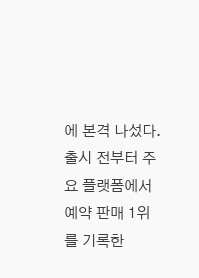에 본격 나섰다. 출시 전부터 주요 플랫폼에서 예약 판매 1위를 기록한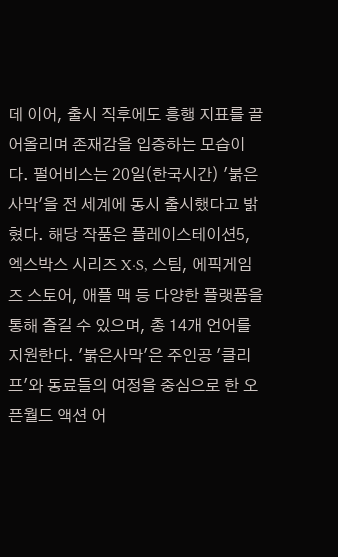데 이어, 출시 직후에도 흥행 지표를 끌어올리며 존재감을 입증하는 모습이다. 펄어비스는 20일(한국시간) '붉은사막'을 전 세계에 동시 출시했다고 밝혔다. 해당 작품은 플레이스테이션5, 엑스박스 시리즈 X·S, 스팀, 에픽게임즈 스토어, 애플 맥 등 다양한 플랫폼을 통해 즐길 수 있으며, 총 14개 언어를 지원한다. '붉은사막'은 주인공 '클리프'와 동료들의 여정을 중심으로 한 오픈월드 액션 어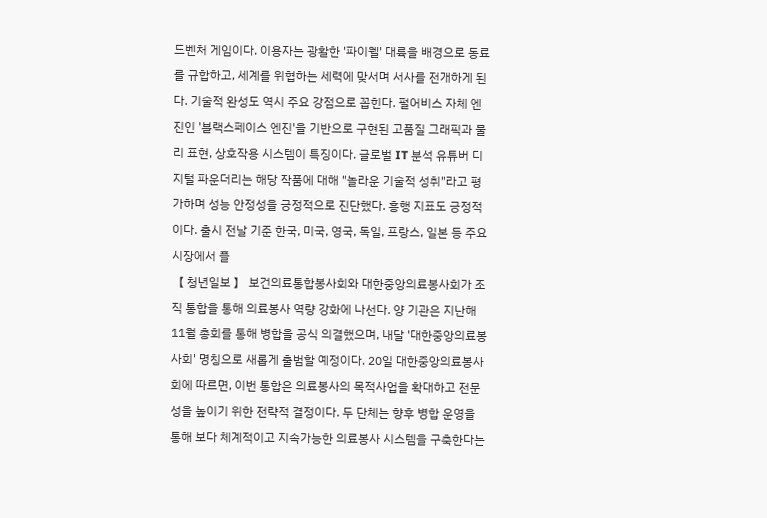드벤처 게임이다. 이용자는 광활한 '파이웰' 대륙을 배경으로 동료를 규합하고, 세계를 위협하는 세력에 맞서며 서사를 전개하게 된다. 기술적 완성도 역시 주요 강점으로 꼽힌다. 펄어비스 자체 엔진인 '블랙스페이스 엔진'을 기반으로 구현된 고품질 그래픽과 물리 표현, 상호작용 시스템이 특징이다. 글로벌 IT 분석 유튜버 디지털 파운더리는 해당 작품에 대해 "놀라운 기술적 성취"라고 평가하며 성능 안정성을 긍정적으로 진단했다. 흥행 지표도 긍정적이다. 출시 전날 기준 한국, 미국, 영국, 독일, 프랑스, 일본 등 주요 시장에서 플
【 청년일보 】 보건의료통합봉사회와 대한중앙의료봉사회가 조직 통합을 통해 의료봉사 역량 강화에 나선다. 양 기관은 지난해 11월 총회를 통해 병합을 공식 의결했으며, 내달 '대한중앙의료봉사회' 명칭으로 새롭게 출범할 예정이다. 20일 대한중앙의료봉사회에 따르면, 이번 통합은 의료봉사의 목적사업을 확대하고 전문성을 높이기 위한 전략적 결정이다. 두 단체는 향후 병합 운영을 통해 보다 체계적이고 지속가능한 의료봉사 시스템을 구축한다는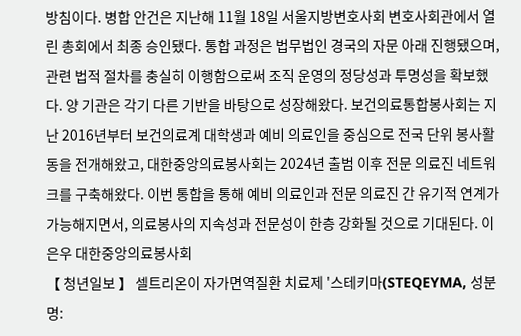방침이다. 병합 안건은 지난해 11월 18일 서울지방변호사회 변호사회관에서 열린 총회에서 최종 승인됐다. 통합 과정은 법무법인 경국의 자문 아래 진행됐으며, 관련 법적 절차를 충실히 이행함으로써 조직 운영의 정당성과 투명성을 확보했다. 양 기관은 각기 다른 기반을 바탕으로 성장해왔다. 보건의료통합봉사회는 지난 2016년부터 보건의료계 대학생과 예비 의료인을 중심으로 전국 단위 봉사활동을 전개해왔고, 대한중앙의료봉사회는 2024년 출범 이후 전문 의료진 네트워크를 구축해왔다. 이번 통합을 통해 예비 의료인과 전문 의료진 간 유기적 연계가 가능해지면서, 의료봉사의 지속성과 전문성이 한층 강화될 것으로 기대된다. 이은우 대한중앙의료봉사회
【 청년일보 】 셀트리온이 자가면역질환 치료제 '스테키마(STEQEYMA, 성분명: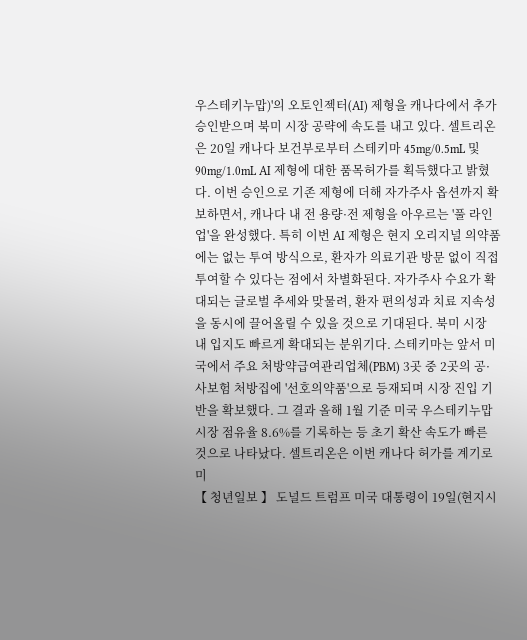우스테키누맙)'의 오토인젝터(AI) 제형을 캐나다에서 추가 승인받으며 북미 시장 공략에 속도를 내고 있다. 셀트리온은 20일 캐나다 보건부로부터 스테키마 45mg/0.5mL 및 90mg/1.0mL AI 제형에 대한 품목허가를 획득했다고 밝혔다. 이번 승인으로 기존 제형에 더해 자가주사 옵션까지 확보하면서, 캐나다 내 전 용량·전 제형을 아우르는 '풀 라인업'을 완성했다. 특히 이번 AI 제형은 현지 오리지널 의약품에는 없는 투여 방식으로, 환자가 의료기관 방문 없이 직접 투여할 수 있다는 점에서 차별화된다. 자가주사 수요가 확대되는 글로벌 추세와 맞물려, 환자 편의성과 치료 지속성을 동시에 끌어올릴 수 있을 것으로 기대된다. 북미 시장 내 입지도 빠르게 확대되는 분위기다. 스테키마는 앞서 미국에서 주요 처방약급여관리업체(PBM) 3곳 중 2곳의 공·사보험 처방집에 '선호의약품'으로 등재되며 시장 진입 기반을 확보했다. 그 결과 올해 1월 기준 미국 우스테키누맙 시장 점유율 8.6%를 기록하는 등 초기 확산 속도가 빠른 것으로 나타났다. 셀트리온은 이번 캐나다 허가를 계기로 미
【 청년일보 】 도널드 트럼프 미국 대통령이 19일(현지시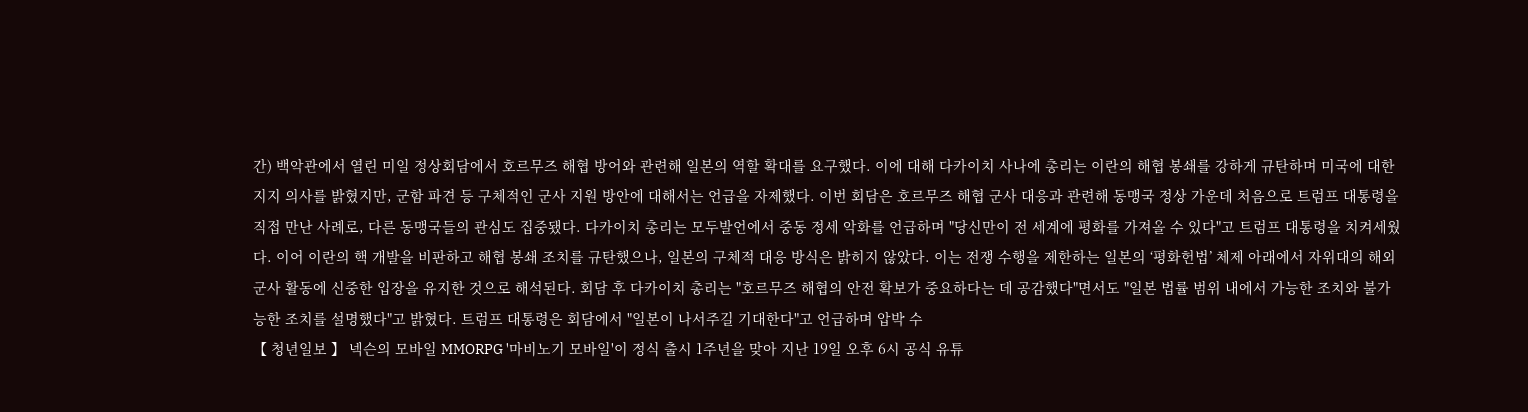간) 백악관에서 열린 미일 정상회담에서 호르무즈 해협 방어와 관련해 일본의 역할 확대를 요구했다. 이에 대해 다카이치 사나에 총리는 이란의 해협 봉쇄를 강하게 규탄하며 미국에 대한 지지 의사를 밝혔지만, 군함 파견 등 구체적인 군사 지원 방안에 대해서는 언급을 자제했다. 이번 회담은 호르무즈 해협 군사 대응과 관련해 동맹국 정상 가운데 처음으로 트럼프 대통령을 직접 만난 사례로, 다른 동맹국들의 관심도 집중됐다. 다카이치 총리는 모두발언에서 중동 정세 악화를 언급하며 "당신만이 전 세계에 평화를 가져올 수 있다"고 트럼프 대통령을 치켜세웠다. 이어 이란의 핵 개발을 비판하고 해협 봉쇄 조치를 규탄했으나, 일본의 구체적 대응 방식은 밝히지 않았다. 이는 전쟁 수행을 제한하는 일본의 ‘평화헌법’ 체제 아래에서 자위대의 해외 군사 활동에 신중한 입장을 유지한 것으로 해석된다. 회담 후 다카이치 총리는 "호르무즈 해협의 안전 확보가 중요하다는 데 공감했다"면서도 "일본 법률 범위 내에서 가능한 조치와 불가능한 조치를 설명했다"고 밝혔다. 트럼프 대통령은 회담에서 "일본이 나서주길 기대한다"고 언급하며 압박 수
【 청년일보 】 넥슨의 모바일 MMORPG '마비노기 모바일'이 정식 출시 1주년을 맞아 지난 19일 오후 6시 공식 유튜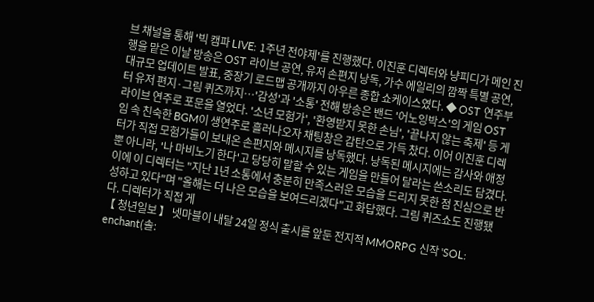브 채널을 통해 '빅 캠파 LIVE: 1주년 전야제'를 진행했다. 이진훈 디렉터와 냥피디가 메인 진행을 맡은 이날 방송은 OST 라이브 공연, 유저 손편지 낭독, 가수 에일리의 깜짝 특별 공연, 대규모 업데이트 발표, 중장기 로드맵 공개까지 아우른 종합 쇼케이스였다. ◆ OST 연주부터 유저 편지·그림 퀴즈까지…'감성'과 '소통' 전해 방송은 밴드 '어노잉박스'의 게임 OST 라이브 연주로 포문을 열었다. '소년 모험가', '환영받지 못한 손님', '끝나지 않는 축제' 등 게임 속 친숙한 BGM이 생연주로 흘러나오자 채팅창은 감탄으로 가득 찼다. 이어 이진훈 디렉터가 직접 모험가들이 보내온 손편지와 메시지를 낭독했다. 낭독된 메시지에는 감사와 애정뿐 아니라, '나 마비노기 한다'고 당당히 말할 수 있는 게임을 만들어 달라는 쓴소리도 담겼다. 이에 이 디렉터는 "지난 1년 소통에서 충분히 만족스러운 모습을 드리지 못한 점 진심으로 반성하고 있다"며 "올해는 더 나은 모습을 보여드리겠다"고 화답했다. 그림 퀴즈쇼도 진행됐다. 디렉터가 직접 게
【 청년일보 】 넷마블이 내달 24일 정식 출시를 앞둔 전지적 MMORPG 신작 'SOL: enchant(솔: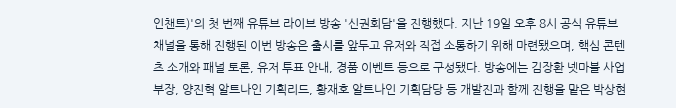인챈트)'의 첫 번째 유튜브 라이브 방송 '신권회담'을 진행했다. 지난 19일 오후 8시 공식 유튜브 채널을 통해 진행된 이번 방송은 출시를 앞두고 유저와 직접 소통하기 위해 마련됐으며, 핵심 콘텐츠 소개와 패널 토론, 유저 투표 안내, 경품 이벤트 등으로 구성됐다. 방송에는 김장환 넷마블 사업부장, 양진혁 알트나인 기획리드, 황재호 알트나인 기획담당 등 개발진과 함께 진행을 맡은 박상현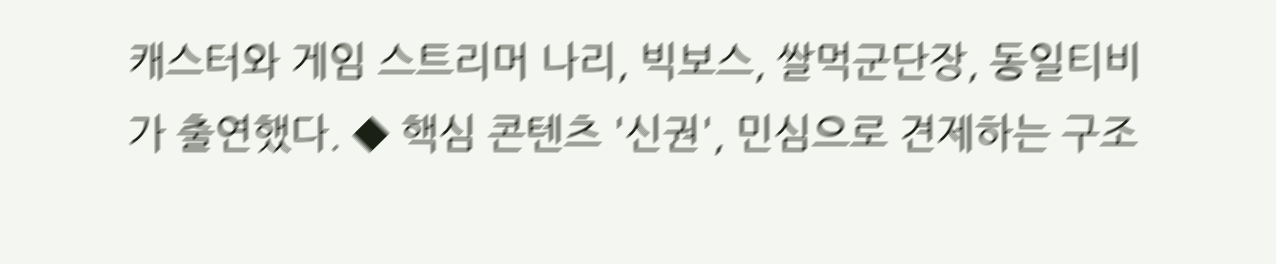캐스터와 게임 스트리머 나리, 빅보스, 쌀먹군단장, 동일티비가 출연했다. ◆ 핵심 콘텐츠 '신권', 민심으로 견제하는 구조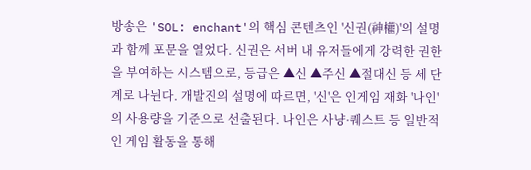방송은 'SOL: enchant'의 핵심 콘텐츠인 '신권(神權)'의 설명과 함께 포문을 열었다. 신권은 서버 내 유저들에게 강력한 권한을 부여하는 시스템으로, 등급은 ▲신 ▲주신 ▲절대신 등 세 단계로 나뉜다. 개발진의 설명에 따르면, '신'은 인게임 재화 '나인'의 사용량을 기준으로 선출된다. 나인은 사냥·퀘스트 등 일반적인 게임 활동을 통해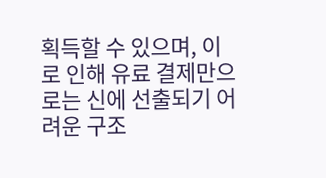획득할 수 있으며, 이로 인해 유료 결제만으로는 신에 선출되기 어려운 구조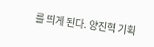를 띄게 된다. 양진혁 기획